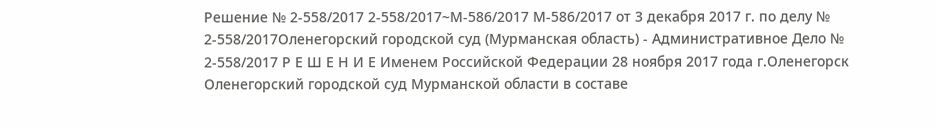Решение № 2-558/2017 2-558/2017~М-586/2017 М-586/2017 от 3 декабря 2017 г. по делу № 2-558/2017Оленегорский городской суд (Мурманская область) - Административное Дело № 2-558/2017 Р Е Ш Е Н И Е Именем Российской Федерации 28 ноября 2017 года г.Оленегорск Оленегорский городской суд Мурманской области в составе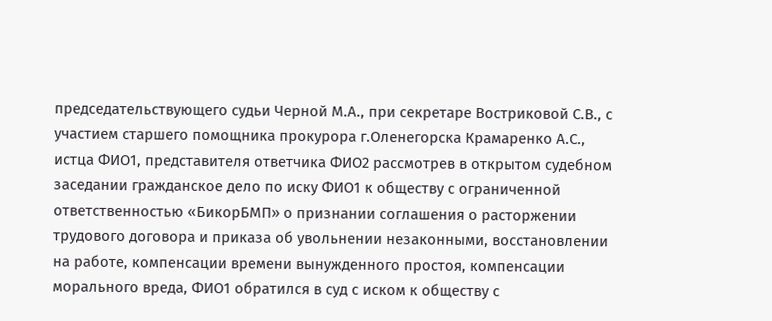председательствующего судьи Черной М.А., при секретаре Востриковой С.В., с участием старшего помощника прокурора г.Оленегорска Крамаренко А.С., истца ФИО1, представителя ответчика ФИО2 рассмотрев в открытом судебном заседании гражданское дело по иску ФИО1 к обществу с ограниченной ответственностью «БикорБМП» о признании соглашения о расторжении трудового договора и приказа об увольнении незаконными, восстановлении на работе, компенсации времени вынужденного простоя, компенсации морального вреда, ФИО1 обратился в суд с иском к обществу с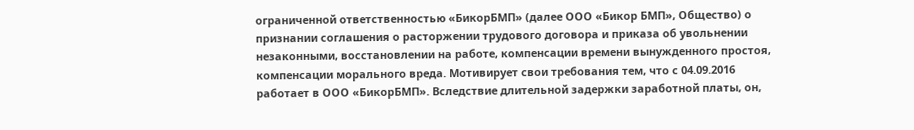ограниченной ответственностью «БикорБМП» (далее ООО «Бикор БМП», Общество) о признании соглашения о расторжении трудового договора и приказа об увольнении незаконными, восстановлении на работе, компенсации времени вынужденного простоя, компенсации морального вреда. Мотивирует свои требования тем, что с 04.09.2016 работает в ООО «БикорБМП». Вследствие длительной задержки заработной платы, он,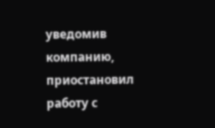уведомив компанию, приостановил работу с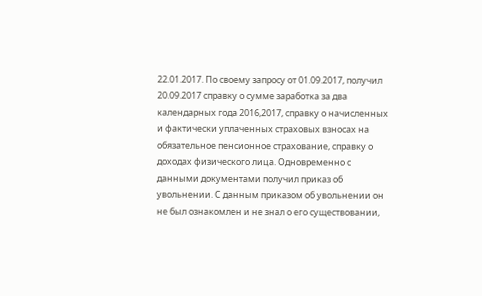22.01.2017. По своему запросу от 01.09.2017, получил 20.09.2017 справку о сумме заработка за два календарных года 2016,2017, справку о начисленных и фактически уплаченных страховых взносах на обязательное пенсионное страхование, справку о доходах физического лица. Одновременно с данными документами получил приказ об увольнении. С данным приказом об увольнении он не был ознакомлен и не знал о его существовании,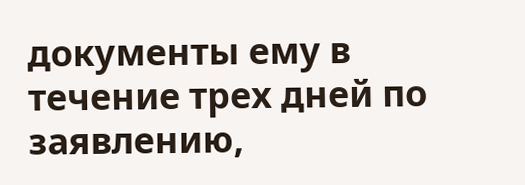документы ему в течение трех дней по заявлению,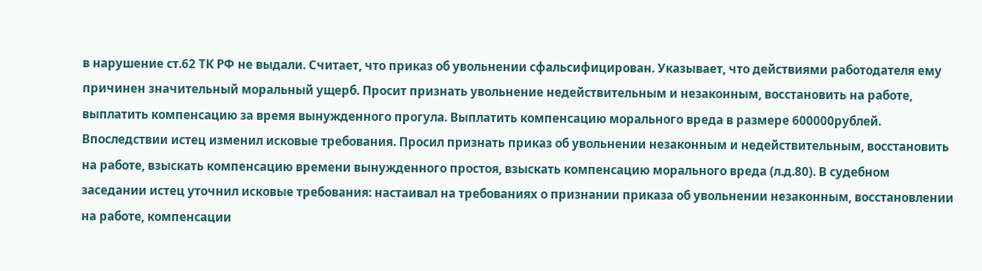в нарушение ст.62 ТК РФ не выдали. Считает, что приказ об увольнении сфальсифицирован. Указывает, что действиями работодателя ему причинен значительный моральный ущерб. Просит признать увольнение недействительным и незаконным, восстановить на работе, выплатить компенсацию за время вынужденного прогула. Выплатить компенсацию морального вреда в размере 600000рублей. Впоследствии истец изменил исковые требования. Просил признать приказ об увольнении незаконным и недействительным, восстановить на работе, взыскать компенсацию времени вынужденного простоя, взыскать компенсацию морального вреда (л.д.80). В судебном заседании истец уточнил исковые требования: настаивал на требованиях о признании приказа об увольнении незаконным, восстановлении на работе, компенсации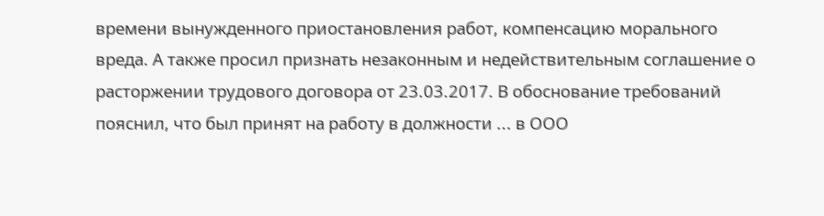времени вынужденного приостановления работ, компенсацию морального вреда. А также просил признать незаконным и недействительным соглашение о расторжении трудового договора от 23.03.2017. В обоснование требований пояснил, что был принят на работу в должности ... в ООО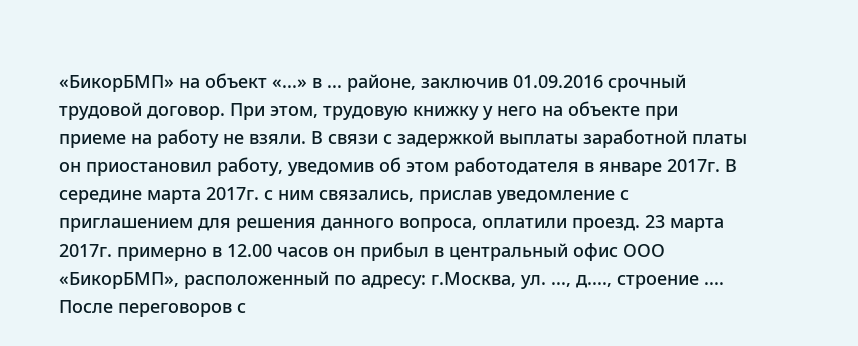«БикорБМП» на объект «...» в ... районе, заключив 01.09.2016 срочный трудовой договор. При этом, трудовую книжку у него на объекте при приеме на работу не взяли. В связи с задержкой выплаты заработной платы он приостановил работу, уведомив об этом работодателя в январе 2017г. В середине марта 2017г. с ним связались, прислав уведомление с приглашением для решения данного вопроса, оплатили проезд. 23 марта 2017г. примерно в 12.00 часов он прибыл в центральный офис ООО «БикорБМП», расположенный по адресу: г.Москва, ул. ..., д...., строение .... После переговоров с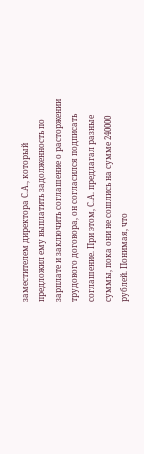заместителем директора С.А., который предложил ему выплатить задолженность по зарплате и заключить соглашение о расторжении трудового договора, он согласился подписать соглашение. При этом, С.А. предлагал разные суммы, пока они не сошлись на сумме 240000 рублей. Понимая, что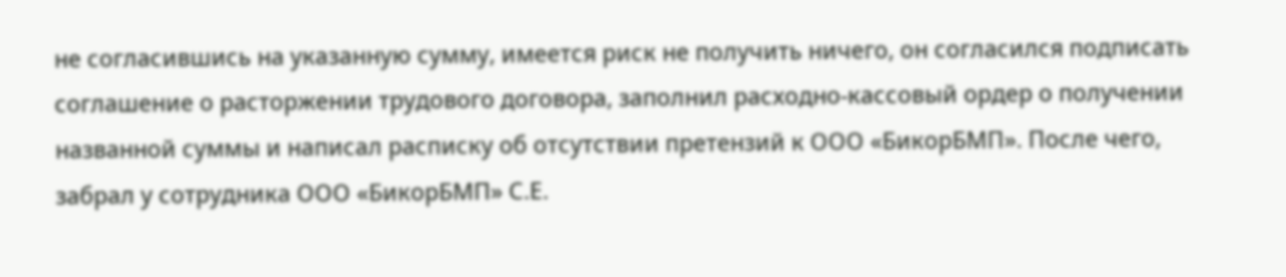не согласившись на указанную сумму, имеется риск не получить ничего, он согласился подписать соглашение о расторжении трудового договора, заполнил расходно-кассовый ордер о получении названной суммы и написал расписку об отсутствии претензий к ООО «БикорБМП». После чего, забрал у сотрудника ООО «БикорБМП» С.Е.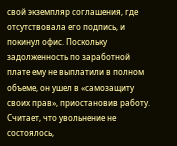свой экземпляр соглашения, где отсутствовала его подпись, и покинул офис. Поскольку задолженность по заработной плате ему не выплатили в полном объеме, он ушел в «самозащиту своих прав», приостановив работу. Считает, что увольнение не состоялось,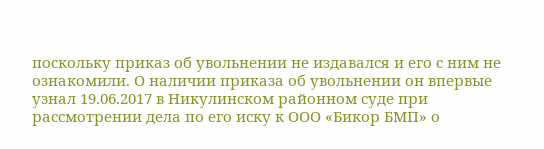поскольку приказ об увольнении не издавался и его с ним не ознакомили. О наличии приказа об увольнении он впервые узнал 19.06.2017 в Никулинском районном суде при рассмотрении дела по его иску к ООО «Бикор БМП» о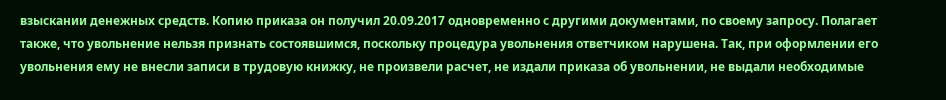взыскании денежных средств. Копию приказа он получил 20.09.2017 одновременно с другими документами, по своему запросу. Полагает также, что увольнение нельзя признать состоявшимся, поскольку процедура увольнения ответчиком нарушена. Так, при оформлении его увольнения ему не внесли записи в трудовую книжку, не произвели расчет, не издали приказа об увольнении, не выдали необходимые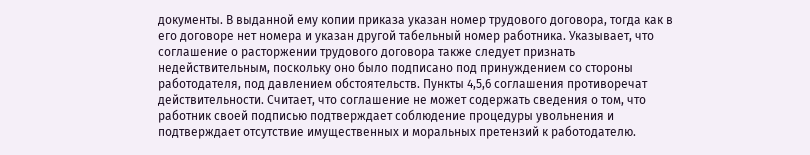документы. В выданной ему копии приказа указан номер трудового договора, тогда как в его договоре нет номера и указан другой табельный номер работника. Указывает, что соглашение о расторжении трудового договора также следует признать недействительным, поскольку оно было подписано под принуждением со стороны работодателя, под давлением обстоятельств. Пункты 4,5,6 соглашения противоречат действительности. Считает, что соглашение не может содержать сведения о том, что работник своей подписью подтверждает соблюдение процедуры увольнения и подтверждает отсутствие имущественных и моральных претензий к работодателю.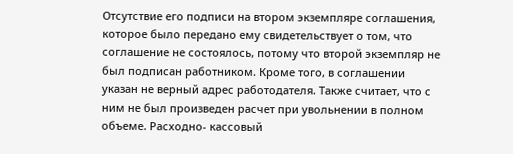Отсутствие его подписи на втором экземпляре соглашения, которое было передано ему свидетельствует о том, что соглашение не состоялось, потому что второй экземпляр не был подписан работником. Кроме того, в соглашении указан не верный адрес работодателя. Также считает, что с ним не был произведен расчет при увольнении в полном объеме. Расходно- кассовый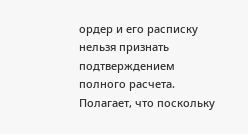ордер и его расписку нельзя признать подтверждением полного расчета. Полагает, что поскольку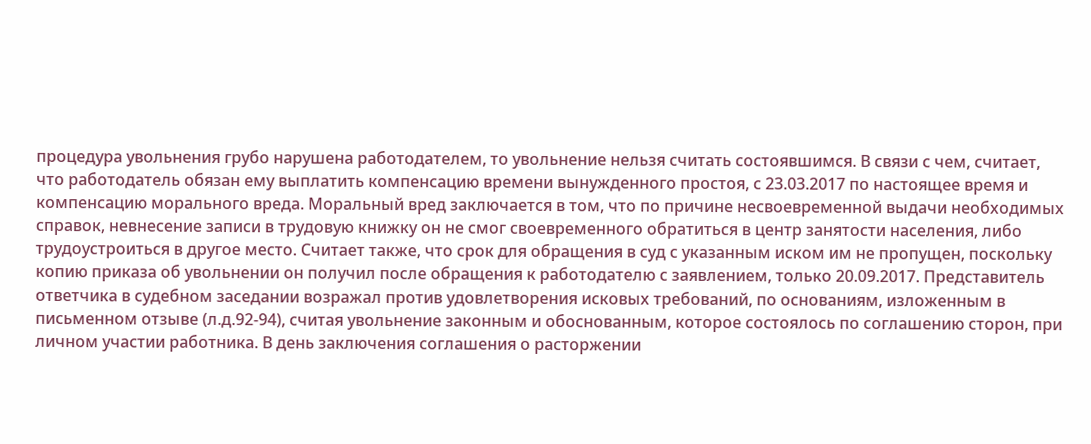процедура увольнения грубо нарушена работодателем, то увольнение нельзя считать состоявшимся. В связи с чем, считает, что работодатель обязан ему выплатить компенсацию времени вынужденного простоя, с 23.03.2017 по настоящее время и компенсацию морального вреда. Моральный вред заключается в том, что по причине несвоевременной выдачи необходимых справок, невнесение записи в трудовую книжку он не смог своевременного обратиться в центр занятости населения, либо трудоустроиться в другое место. Считает также, что срок для обращения в суд с указанным иском им не пропущен, поскольку копию приказа об увольнении он получил после обращения к работодателю с заявлением, только 20.09.2017. Представитель ответчика в судебном заседании возражал против удовлетворения исковых требований, по основаниям, изложенным в письменном отзыве (л.д.92-94), считая увольнение законным и обоснованным, которое состоялось по соглашению сторон, при личном участии работника. В день заключения соглашения о расторжении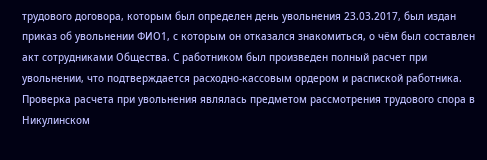трудового договора, которым был определен день увольнения 23.03.2017, был издан приказ об увольнении ФИО1, с которым он отказался знакомиться, о чём был составлен акт сотрудниками Общества. С работником был произведен полный расчет при увольнении, что подтверждается расходно-кассовым ордером и распиской работника. Проверка расчета при увольнения являлась предметом рассмотрения трудового спора в Никулинском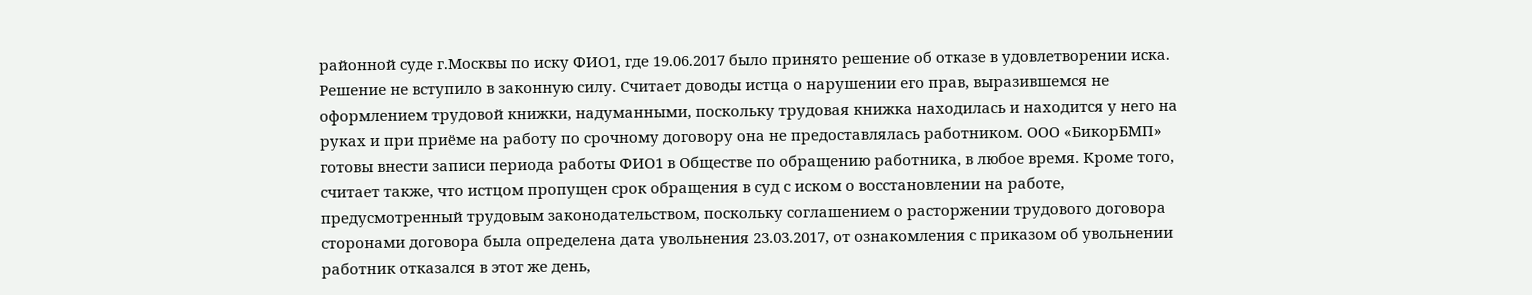районной суде г.Москвы по иску ФИО1, где 19.06.2017 было принято решение об отказе в удовлетворении иска. Решение не вступило в законную силу. Считает доводы истца о нарушении его прав, выразившемся не оформлением трудовой книжки, надуманными, поскольку трудовая книжка находилась и находится у него на руках и при приёме на работу по срочному договору она не предоставлялась работником. ООО «БикорБМП» готовы внести записи периода работы ФИО1 в Обществе по обращению работника, в любое время. Кроме того, считает также, что истцом пропущен срок обращения в суд с иском о восстановлении на работе, предусмотренный трудовым законодательством, поскольку соглашением о расторжении трудового договора сторонами договора была определена дата увольнения 23.03.2017, от ознакомления с приказом об увольнении работник отказался в этот же день,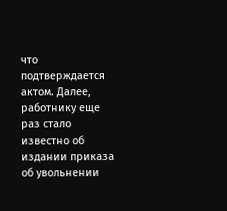что подтверждается актом. Далее, работнику еще раз стало известно об издании приказа об увольнении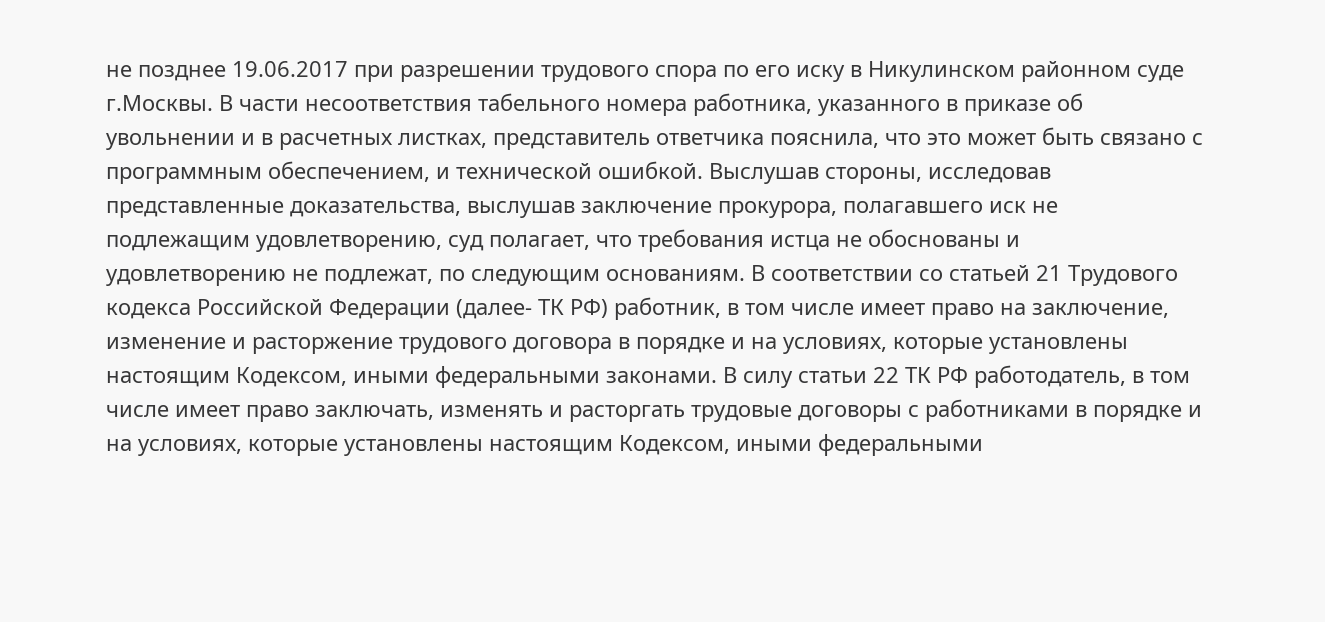не позднее 19.06.2017 при разрешении трудового спора по его иску в Никулинском районном суде г.Москвы. В части несоответствия табельного номера работника, указанного в приказе об увольнении и в расчетных листках, представитель ответчика пояснила, что это может быть связано с программным обеспечением, и технической ошибкой. Выслушав стороны, исследовав представленные доказательства, выслушав заключение прокурора, полагавшего иск не подлежащим удовлетворению, суд полагает, что требования истца не обоснованы и удовлетворению не подлежат, по следующим основаниям. В соответствии со статьей 21 Трудового кодекса Российской Федерации (далее- ТК РФ) работник, в том числе имеет право на заключение, изменение и расторжение трудового договора в порядке и на условиях, которые установлены настоящим Кодексом, иными федеральными законами. В силу статьи 22 ТК РФ работодатель, в том числе имеет право заключать, изменять и расторгать трудовые договоры с работниками в порядке и на условиях, которые установлены настоящим Кодексом, иными федеральными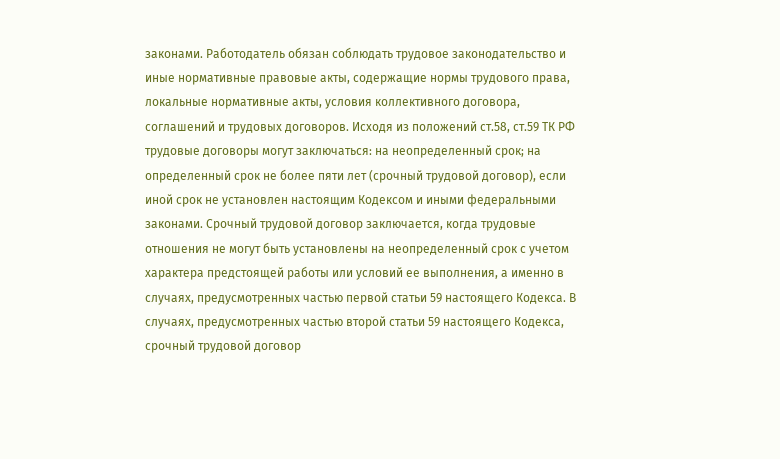законами. Работодатель обязан соблюдать трудовое законодательство и иные нормативные правовые акты, содержащие нормы трудового права, локальные нормативные акты, условия коллективного договора, соглашений и трудовых договоров. Исходя из положений ст.58, ст.59 ТК РФ трудовые договоры могут заключаться: на неопределенный срок; на определенный срок не более пяти лет (срочный трудовой договор), если иной срок не установлен настоящим Кодексом и иными федеральными законами. Срочный трудовой договор заключается, когда трудовые отношения не могут быть установлены на неопределенный срок с учетом характера предстоящей работы или условий ее выполнения, а именно в случаях, предусмотренных частью первой статьи 59 настоящего Кодекса. В случаях, предусмотренных частью второй статьи 59 настоящего Кодекса, срочный трудовой договор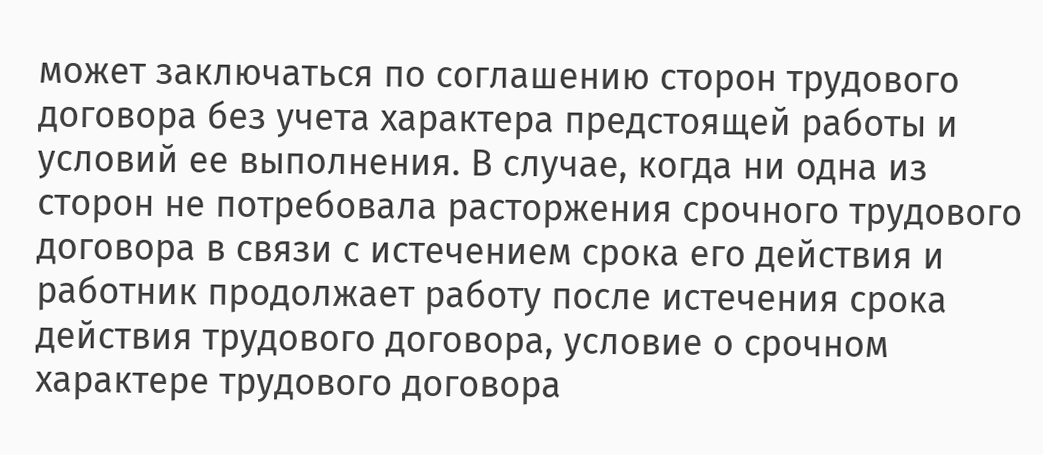может заключаться по соглашению сторон трудового договора без учета характера предстоящей работы и условий ее выполнения. В случае, когда ни одна из сторон не потребовала расторжения срочного трудового договора в связи с истечением срока его действия и работник продолжает работу после истечения срока действия трудового договора, условие о срочном характере трудового договора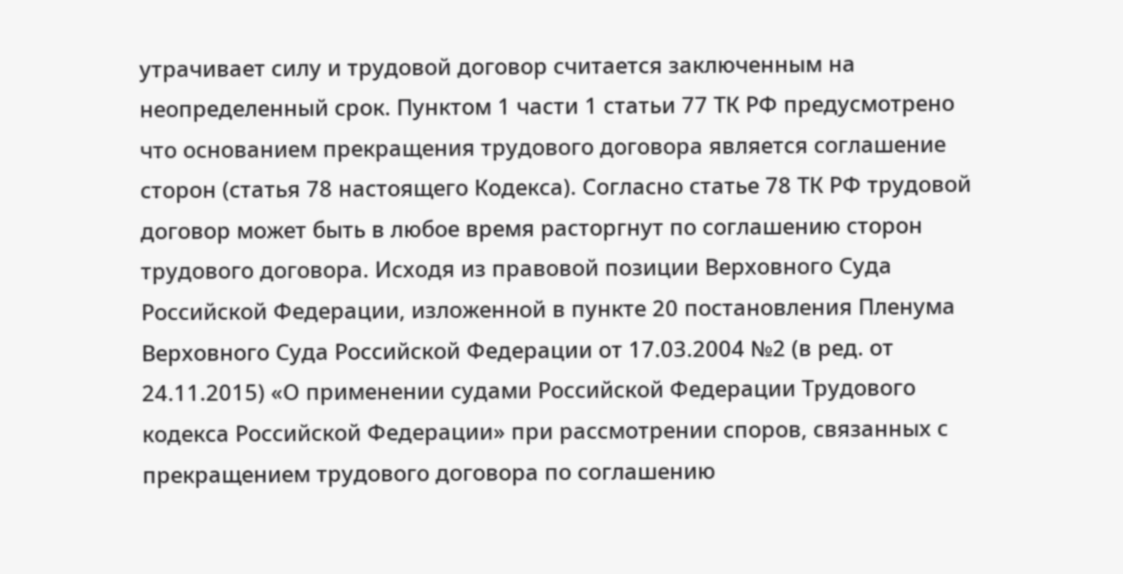утрачивает силу и трудовой договор считается заключенным на неопределенный срок. Пунктом 1 части 1 статьи 77 ТК РФ предусмотрено что основанием прекращения трудового договора является соглашение сторон (статья 78 настоящего Кодекса). Согласно статье 78 ТК РФ трудовой договор может быть в любое время расторгнут по соглашению сторон трудового договора. Исходя из правовой позиции Верховного Суда Российской Федерации, изложенной в пункте 20 постановления Пленума Верховного Суда Российской Федерации от 17.03.2004 №2 (в ред. от 24.11.2015) «О применении судами Российской Федерации Трудового кодекса Российской Федерации» при рассмотрении споров, связанных с прекращением трудового договора по соглашению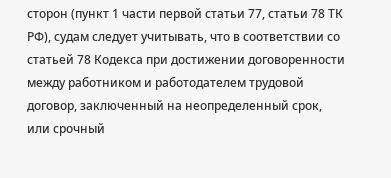сторон (пункт 1 части первой статьи 77, статьи 78 ТК РФ), судам следует учитывать, что в соответствии со статьей 78 Кодекса при достижении договоренности между работником и работодателем трудовой договор, заключенный на неопределенный срок, или срочный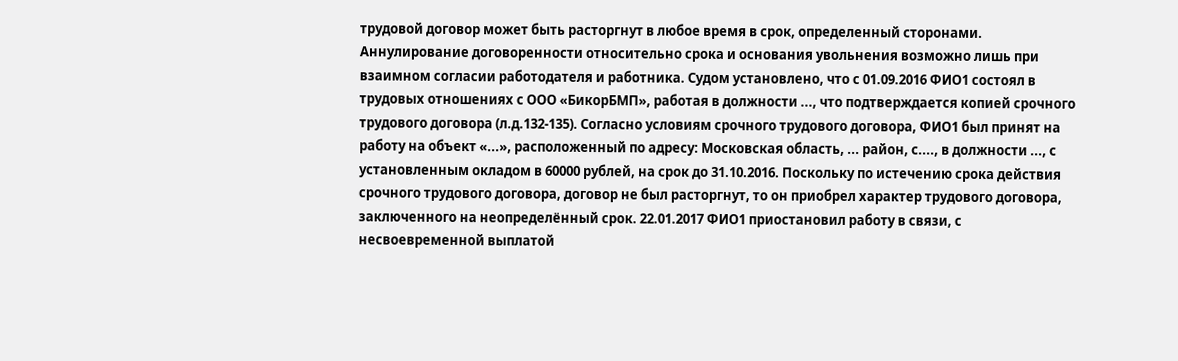трудовой договор может быть расторгнут в любое время в срок, определенный сторонами. Аннулирование договоренности относительно срока и основания увольнения возможно лишь при взаимном согласии работодателя и работника. Судом установлено, что с 01.09.2016 ФИО1 состоял в трудовых отношениях с ООО «БикорБМП», работая в должности ..., что подтверждается копией срочного трудового договора (л.д.132-135). Согласно условиям срочного трудового договора, ФИО1 был принят на работу на объект «...», расположенный по адресу: Московская область, ... район, с...., в должности ..., с установленным окладом в 60000 рублей, на срок до 31.10.2016. Поскольку по истечению срока действия срочного трудового договора, договор не был расторгнут, то он приобрел характер трудового договора, заключенного на неопределённый срок. 22.01.2017 ФИО1 приостановил работу в связи, с несвоевременной выплатой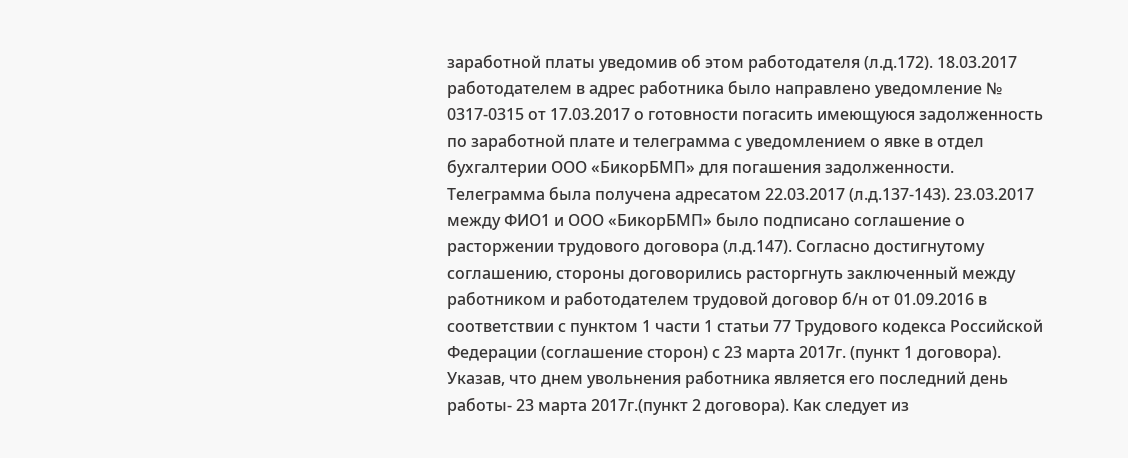заработной платы уведомив об этом работодателя (л.д.172). 18.03.2017 работодателем в адрес работника было направлено уведомление № 0317-0315 от 17.03.2017 о готовности погасить имеющуюся задолженность по заработной плате и телеграмма с уведомлением о явке в отдел бухгалтерии ООО «БикорБМП» для погашения задолженности. Телеграмма была получена адресатом 22.03.2017 (л.д.137-143). 23.03.2017 между ФИО1 и ООО «БикорБМП» было подписано соглашение о расторжении трудового договора (л.д.147). Согласно достигнутому соглашению, стороны договорились расторгнуть заключенный между работником и работодателем трудовой договор б/н от 01.09.2016 в соответствии с пунктом 1 части 1 статьи 77 Трудового кодекса Российской Федерации (соглашение сторон) с 23 марта 2017г. (пункт 1 договора). Указав, что днем увольнения работника является его последний день работы- 23 марта 2017г.(пункт 2 договора). Как следует из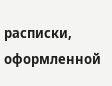расписки, оформленной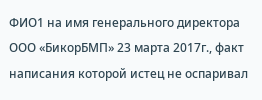ФИО1 на имя генерального директора ООО «БикорБМП» 23 марта 2017г., факт написания которой истец не оспаривал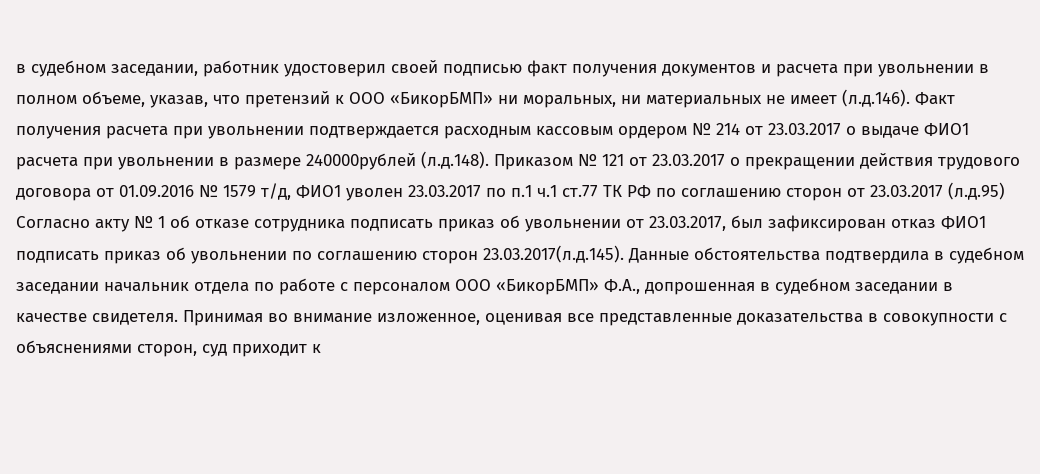в судебном заседании, работник удостоверил своей подписью факт получения документов и расчета при увольнении в полном объеме, указав, что претензий к ООО «БикорБМП» ни моральных, ни материальных не имеет (л.д.146). Факт получения расчета при увольнении подтверждается расходным кассовым ордером № 214 от 23.03.2017 о выдаче ФИО1 расчета при увольнении в размере 240000рублей (л.д.148). Приказом № 121 от 23.03.2017 о прекращении действия трудового договора от 01.09.2016 № 1579 т/д, ФИО1 уволен 23.03.2017 по п.1 ч.1 ст.77 ТК РФ по соглашению сторон от 23.03.2017 (л.д.95) Согласно акту № 1 об отказе сотрудника подписать приказ об увольнении от 23.03.2017, был зафиксирован отказ ФИО1 подписать приказ об увольнении по соглашению сторон 23.03.2017(л.д.145). Данные обстоятельства подтвердила в судебном заседании начальник отдела по работе с персоналом ООО «БикорБМП» Ф.А., допрошенная в судебном заседании в качестве свидетеля. Принимая во внимание изложенное, оценивая все представленные доказательства в совокупности с объяснениями сторон, суд приходит к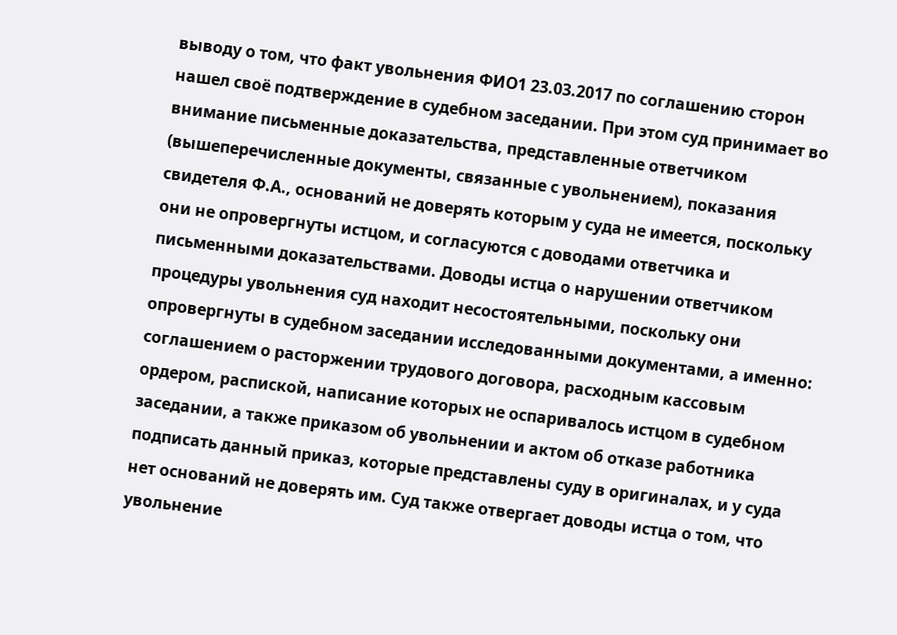выводу о том, что факт увольнения ФИО1 23.03.2017 по соглашению сторон нашел своё подтверждение в судебном заседании. При этом суд принимает во внимание письменные доказательства, представленные ответчиком (вышеперечисленные документы, связанные с увольнением), показания свидетеля Ф.А., оснований не доверять которым у суда не имеется, поскольку они не опровергнуты истцом, и согласуются с доводами ответчика и письменными доказательствами. Доводы истца о нарушении ответчиком процедуры увольнения суд находит несостоятельными, поскольку они опровергнуты в судебном заседании исследованными документами, а именно: соглашением о расторжении трудового договора, расходным кассовым ордером, распиской, написание которых не оспаривалось истцом в судебном заседании, а также приказом об увольнении и актом об отказе работника подписать данный приказ, которые представлены суду в оригиналах, и у суда нет оснований не доверять им. Суд также отвергает доводы истца о том, что увольнение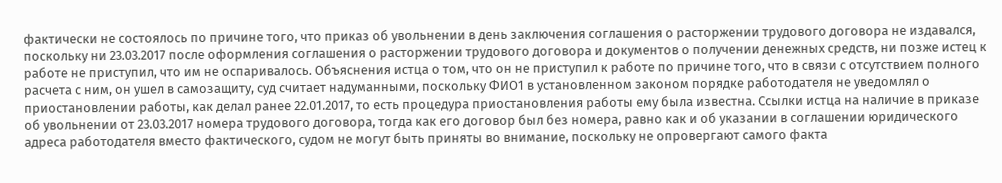фактически не состоялось по причине того, что приказ об увольнении в день заключения соглашения о расторжении трудового договора не издавался, поскольку ни 23.03.2017 после оформления соглашения о расторжении трудового договора и документов о получении денежных средств, ни позже истец к работе не приступил, что им не оспаривалось. Объяснения истца о том, что он не приступил к работе по причине того, что в связи с отсутствием полного расчета с ним, он ушел в самозащиту, суд считает надуманными, поскольку ФИО1 в установленном законом порядке работодателя не уведомлял о приостановлении работы, как делал ранее 22.01.2017, то есть процедура приостановления работы ему была известна. Ссылки истца на наличие в приказе об увольнении от 23.03.2017 номера трудового договора, тогда как его договор был без номера, равно как и об указании в соглашении юридического адреса работодателя вместо фактического, судом не могут быть приняты во внимание, поскольку не опровергают самого факта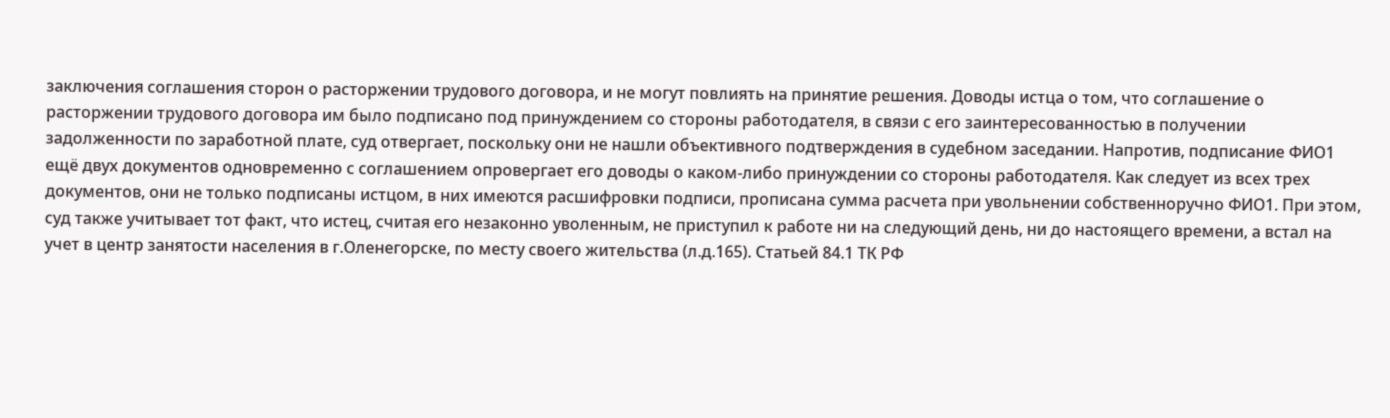заключения соглашения сторон о расторжении трудового договора, и не могут повлиять на принятие решения. Доводы истца о том, что соглашение о расторжении трудового договора им было подписано под принуждением со стороны работодателя, в связи с его заинтересованностью в получении задолженности по заработной плате, суд отвергает, поскольку они не нашли объективного подтверждения в судебном заседании. Напротив, подписание ФИО1 ещё двух документов одновременно с соглашением опровергает его доводы о каком-либо принуждении со стороны работодателя. Как следует из всех трех документов, они не только подписаны истцом, в них имеются расшифровки подписи, прописана сумма расчета при увольнении собственноручно ФИО1. При этом, суд также учитывает тот факт, что истец, считая его незаконно уволенным, не приступил к работе ни на следующий день, ни до настоящего времени, а встал на учет в центр занятости населения в г.Оленегорске, по месту своего жительства (л.д.165). Статьей 84.1 ТК РФ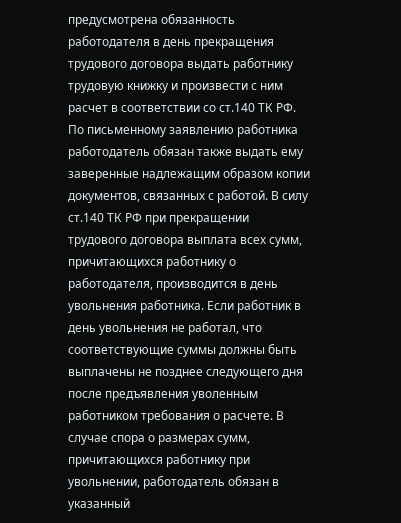предусмотрена обязанность работодателя в день прекращения трудового договора выдать работнику трудовую книжку и произвести с ним расчет в соответствии со ст.140 ТК РФ. По письменному заявлению работника работодатель обязан также выдать ему заверенные надлежащим образом копии документов, связанных с работой. В силу ст.140 ТК РФ при прекращении трудового договора выплата всех сумм, причитающихся работнику о работодателя, производится в день увольнения работника. Если работник в день увольнения не работал, что соответствующие суммы должны быть выплачены не позднее следующего дня после предъявления уволенным работником требования о расчете. В случае спора о размерах сумм, причитающихся работнику при увольнении, работодатель обязан в указанный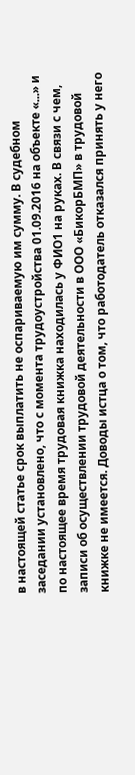в настоящей статье срок выплатить не оспариваемую им сумму. В судебном заседании установлено, что с момента трудоустройства 01.09.2016 на объекте «...» и по настоящее время трудовая книжка находилась у ФИО1 на руках. В связи с чем, записи об осуществлении трудовой деятельности в ООО «БикорБМП» в трудовой книжке не имеется. Доводы истца о том, что работодатель отказался принять у него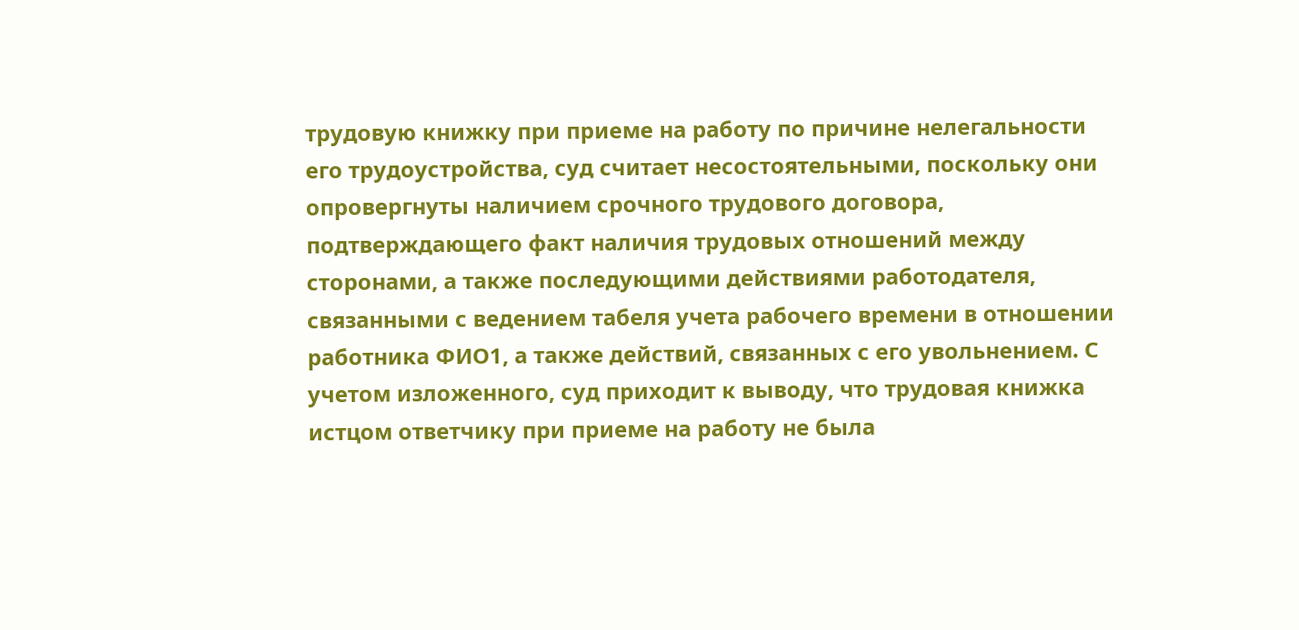трудовую книжку при приеме на работу по причине нелегальности его трудоустройства, суд считает несостоятельными, поскольку они опровергнуты наличием срочного трудового договора, подтверждающего факт наличия трудовых отношений между сторонами, а также последующими действиями работодателя, связанными с ведением табеля учета рабочего времени в отношении работника ФИО1, а также действий, связанных с его увольнением. С учетом изложенного, суд приходит к выводу, что трудовая книжка истцом ответчику при приеме на работу не была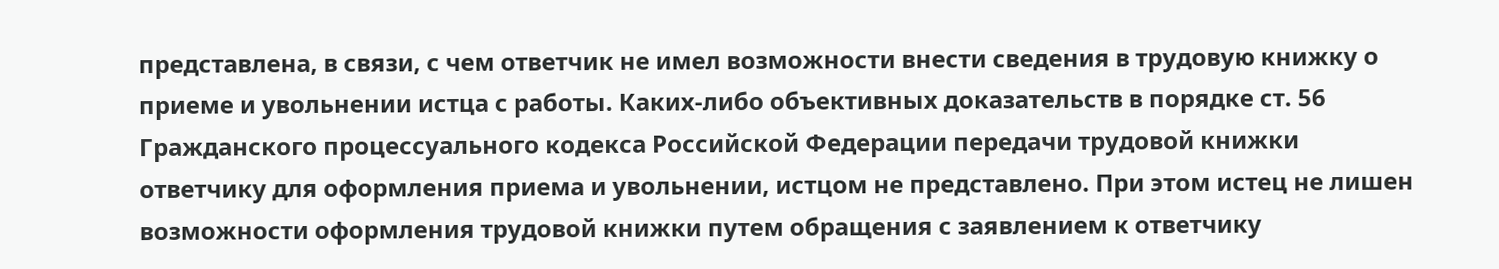представлена, в связи, с чем ответчик не имел возможности внести сведения в трудовую книжку о приеме и увольнении истца с работы. Каких-либо объективных доказательств в порядке ст. 56 Гражданского процессуального кодекса Российской Федерации передачи трудовой книжки ответчику для оформления приема и увольнении, истцом не представлено. При этом истец не лишен возможности оформления трудовой книжки путем обращения с заявлением к ответчику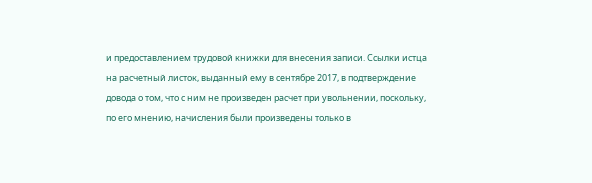и предоставлением трудовой книжки для внесения записи. Ссылки истца на расчетный листок, выданный ему в сентябре 2017, в подтверждение довода о том, что с ним не произведен расчет при увольнении, поскольку, по его мнению, начисления были произведены только в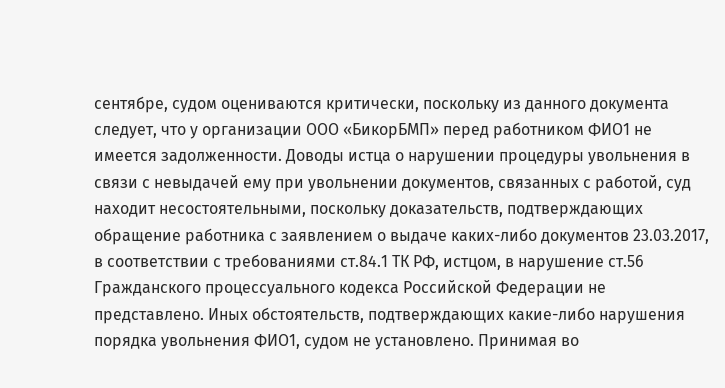сентябре, судом оцениваются критически, поскольку из данного документа следует, что у организации ООО «БикорБМП» перед работником ФИО1 не имеется задолженности. Доводы истца о нарушении процедуры увольнения в связи с невыдачей ему при увольнении документов, связанных с работой, суд находит несостоятельными, поскольку доказательств, подтверждающих обращение работника с заявлением о выдаче каких-либо документов 23.03.2017, в соответствии с требованиями ст.84.1 ТК РФ, истцом, в нарушение ст.56 Гражданского процессуального кодекса Российской Федерации не представлено. Иных обстоятельств, подтверждающих какие-либо нарушения порядка увольнения ФИО1, судом не установлено. Принимая во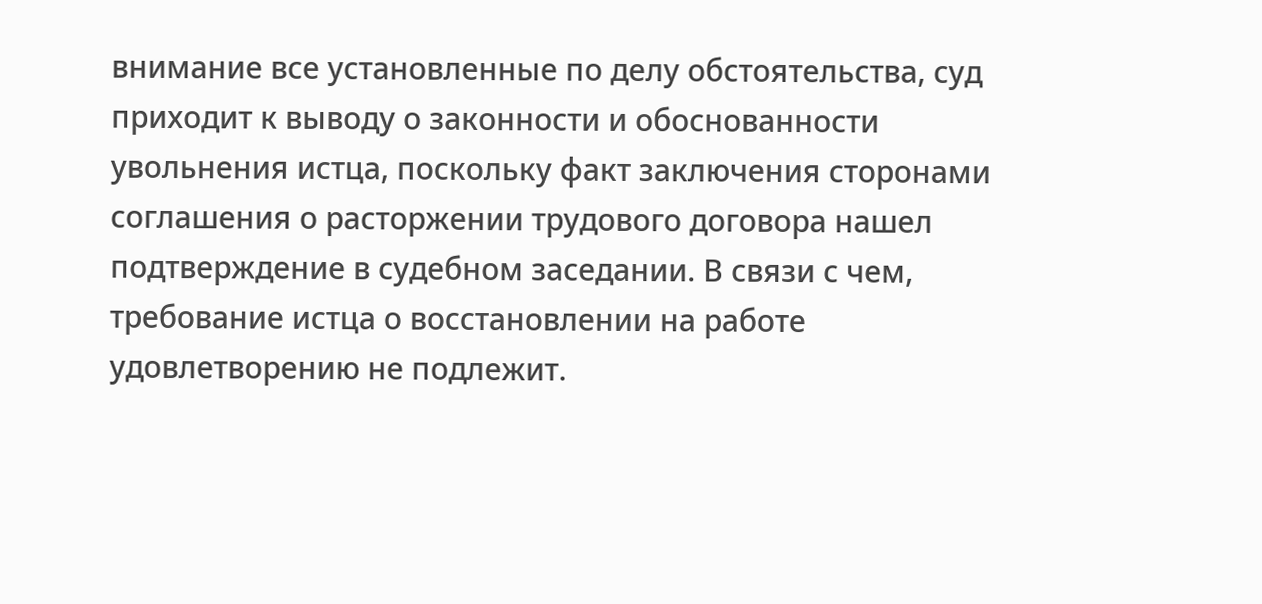внимание все установленные по делу обстоятельства, суд приходит к выводу о законности и обоснованности увольнения истца, поскольку факт заключения сторонами соглашения о расторжении трудового договора нашел подтверждение в судебном заседании. В связи с чем, требование истца о восстановлении на работе удовлетворению не подлежит.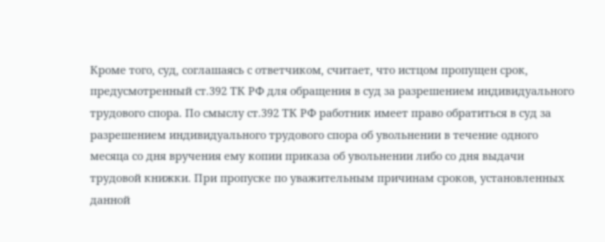Кроме того, суд, соглашаясь с ответчиком, считает, что истцом пропущен срок, предусмотренный ст.392 ТК РФ для обращения в суд за разрешением индивидуального трудового спора. По смыслу ст.392 ТК РФ работник имеет право обратиться в суд за разрешением индивидуального трудового спора об увольнении в течение одного месяца со дня вручения ему копии приказа об увольнении либо со дня выдачи трудовой книжки. При пропуске по уважительным причинам сроков, установленных данной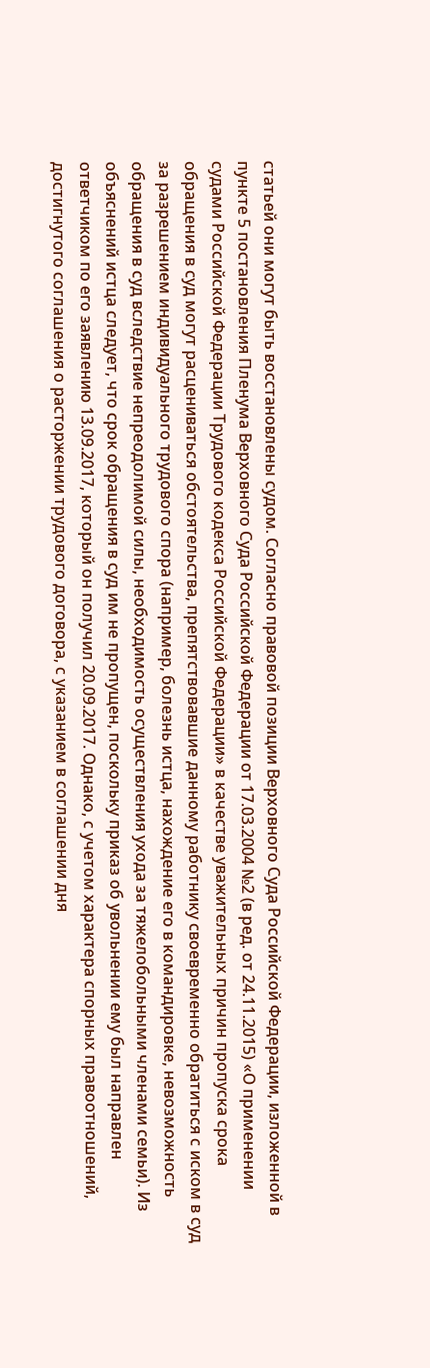статьей они могут быть восстановлены судом. Согласно правовой позиции Верховного Суда Российской Федерации, изложенной в пункте 5 постановления Пленума Верховного Суда Российской Федерации от 17.03.2004 №2 (в ред. от 24.11.2015) «О применении судами Российской Федерации Трудового кодекса Российской Федерации» в качестве уважительных причин пропуска срока обращения в суд могут расцениваться обстоятельства, препятствовавшие данному работнику своевременно обратиться с иском в суд за разрешением индивидуального трудового спора (например, болезнь истца, нахождение его в командировке, невозможность обращения в суд вследствие непреодолимой силы, необходимость осуществления ухода за тяжелобольными членами семьи). Из объяснений истца следует, что срок обращения в суд им не пропущен, поскольку приказ об увольнении ему был направлен ответчиком по его заявлению 13.09.2017, который он получил 20.09.2017. Однако, с учетом характера спорных правоотношений, достигнутого соглашения о расторжении трудового договора, с указанием в соглашении дня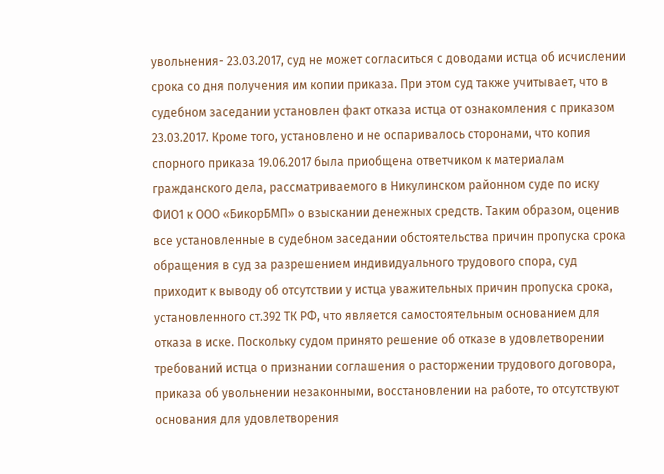увольнения- 23.03.2017, суд не может согласиться с доводами истца об исчислении срока со дня получения им копии приказа. При этом суд также учитывает, что в судебном заседании установлен факт отказа истца от ознакомления с приказом 23.03.2017. Кроме того, установлено и не оспаривалось сторонами, что копия спорного приказа 19.06.2017 была приобщена ответчиком к материалам гражданского дела, рассматриваемого в Никулинском районном суде по иску ФИО1 к ООО «БикорБМП» о взыскании денежных средств. Таким образом, оценив все установленные в судебном заседании обстоятельства причин пропуска срока обращения в суд за разрешением индивидуального трудового спора, суд приходит к выводу об отсутствии у истца уважительных причин пропуска срока, установленного ст.392 ТК РФ, что является самостоятельным основанием для отказа в иске. Поскольку судом принято решение об отказе в удовлетворении требований истца о признании соглашения о расторжении трудового договора, приказа об увольнении незаконными, восстановлении на работе, то отсутствуют основания для удовлетворения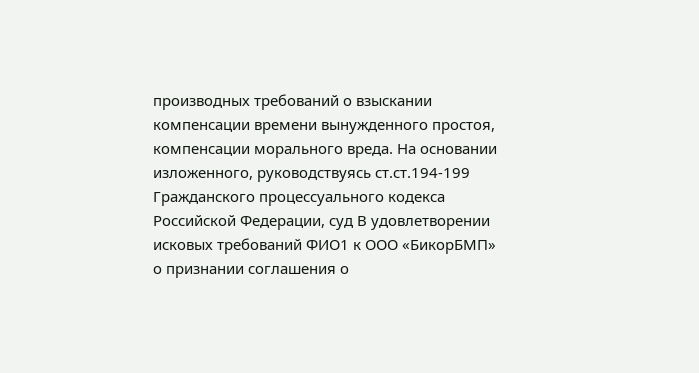производных требований о взыскании компенсации времени вынужденного простоя, компенсации морального вреда. На основании изложенного, руководствуясь ст.ст.194-199 Гражданского процессуального кодекса Российской Федерации, суд В удовлетворении исковых требований ФИО1 к ООО «БикорБМП» о признании соглашения о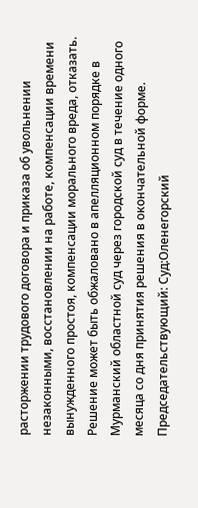расторжении трудового договора и приказа об увольнении незаконными, восстановлении на работе, компенсации времени вынужденного простоя, компенсации морального вреда, отказать. Решение может быть обжаловано в апелляционном порядке в Мурманский областной суд через городской суд в течение одного месяца со дня принятия решения в окончательной форме. Председательствующий: Суд:Оленегорский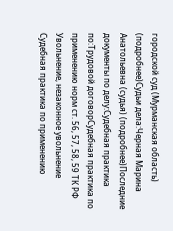городской суд (Мурманская область) (подробнее)Судьи дела:Черная Марина Анатольевна (судья) (подробнее)Последние документы по делу:Судебная практика по:Трудовой договорСудебная практика по применению норм ст. 56, 57, 58, 59 ТК РФ Увольнение, незаконное увольнение Судебная практика по применению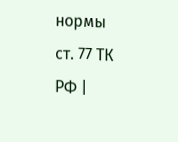нормы ст. 77 ТК РФ |